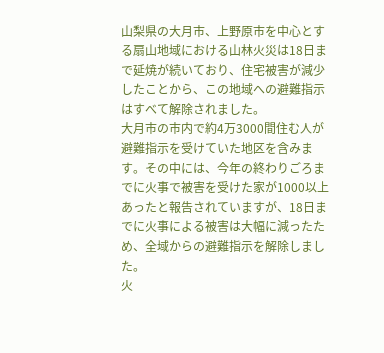山梨県の大月市、上野原市を中心とする扇山地域における山林火災は18日まで延焼が続いており、住宅被害が減少したことから、この地域への避難指示はすべて解除されました。
大月市の市内で約4万3000間住む人が避難指示を受けていた地区を含みます。その中には、今年の終わりごろまでに火事で被害を受けた家が1000以上あったと報告されていますが、18日までに火事による被害は大幅に減ったため、全域からの避難指示を解除しました。
火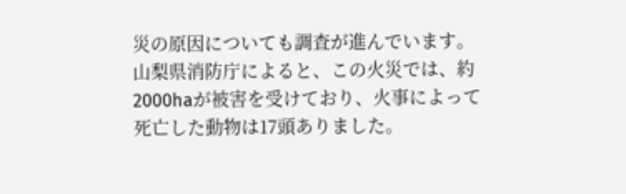災の原因についても調査が進んでいます。山梨県消防庁によると、この火災では、約2000haが被害を受けており、火事によって死亡した動物は17頭ありました。